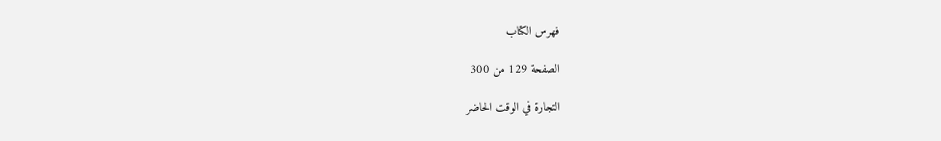فهرس الكتاب

الصفحة 129 من 300

التجارة في الوقت الحاضر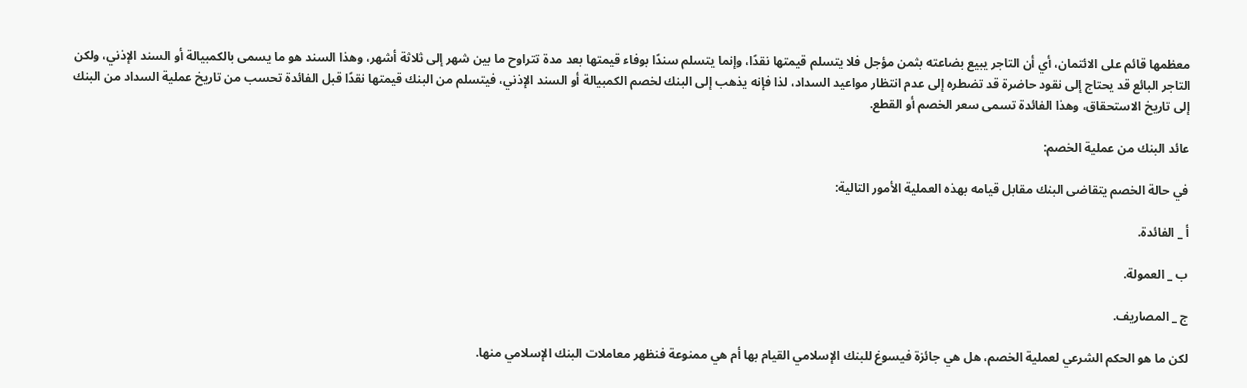معظمها قائم على الائتمان، أي أن التاجر يبيع بضاعته بثمن مؤجل فلا يتسلم قيمتها نقدًا، وإنما يتسلم سندًا بوفاء قيمتها بعد مدة تتراوح ما بين شهر إلى ثلاثة أشهر، وهذا السند هو ما يسمى بالكمبيالة أو السند الإذني، ولكن التاجر البائع قد يحتاج إلى نقود حاضرة قد تضطره إلى عدم انتظار مواعيد السداد، لذا فإنه يذهب إلى البنك لخصم الكمبيالة أو السند الإذني، فيتسلم من البنك قيمتها نقدًا قبل الفائدة تحسب من تاريخ عملية السداد من البنك إلى تاريخ الاستحقاق، وهذا الفائدة تسمى سعر الخصم أو القطع.

عائد البنك من عملية الخصم:

في حالة الخصم يتقاضى البنك مقابل قيامه بهذه العملية الأمور التالية:

أ _ الفائدة.

ب _ العمولة.

ج _ المصاريف.

لكن ما هو الحكم الشرعي لعملية الخصم، هل هي جائزة فيسوغ للبنك الإسلامي القيام بها أم هي ممنوعة فنظهر معاملات البنك الإسلامي منها.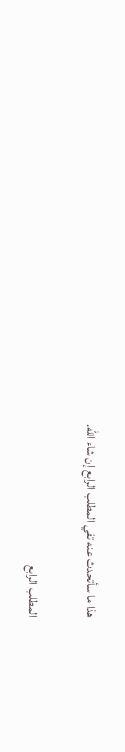هذا ما سأتحدث عنه تفي المطلب الرابع إن شاء الله.

المطلب الرابع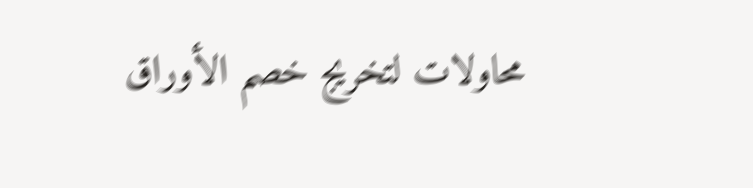محاولات لتخريج خصم الأوراق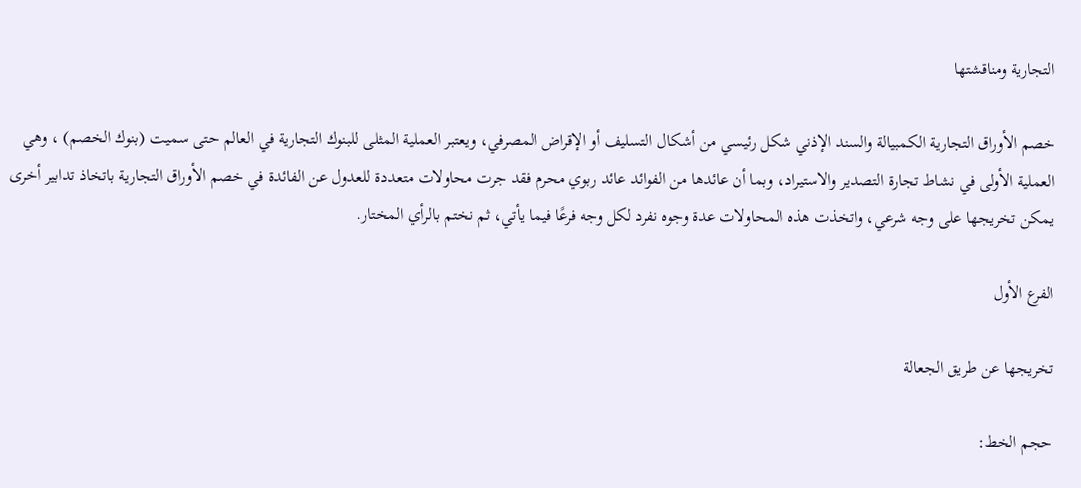التجارية ومناقشتها

خصم الأوراق التجارية الكمبيالة والسند الإذني شكل رئيسي من أشكال التسليف أو الإقراض المصرفي، ويعتبر العملية المثلى للبنوك التجارية في العالم حتى سميت (بنوك الخصم) ، وهي العملية الأولى في نشاط تجارة التصدير والاستيراد، وبما أن عائدها من الفوائد عائد ربوي محرم فقد جرت محاولات متعددة للعدول عن الفائدة في خصم الأوراق التجارية باتخاذ تدابير أخرى يمكن تخريجها على وجه شرعي، واتخذت هذه المحاولات عدة وجوه نفرد لكل وجه فرعًا فيما يأتي، ثم نختم بالرأي المختار.

الفرع الأول

تخريجها عن طريق الجعالة

حجم الخط: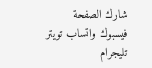شارك الصفحة
فيسبوك واتساب تويتر تليجرام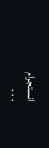انستجرام
. . .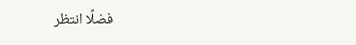فضلًا انتظر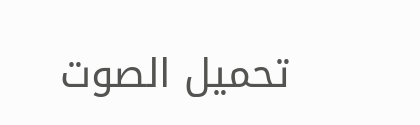تحميل الصوت